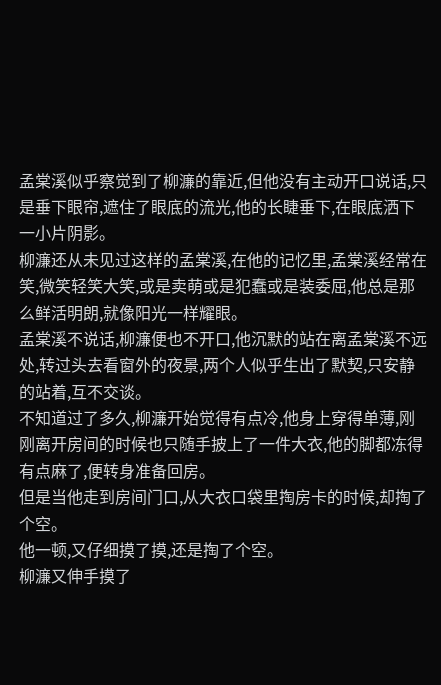孟棠溪似乎察觉到了柳濂的靠近,但他没有主动开口说话,只是垂下眼帘,遮住了眼底的流光,他的长睫垂下,在眼底洒下一小片阴影。
柳濂还从未见过这样的孟棠溪,在他的记忆里,孟棠溪经常在笑,微笑轻笑大笑,或是卖萌或是犯蠢或是装委屈,他总是那么鲜活明朗,就像阳光一样耀眼。
孟棠溪不说话,柳濂便也不开口,他沉默的站在离孟棠溪不远处,转过头去看窗外的夜景,两个人似乎生出了默契,只安静的站着,互不交谈。
不知道过了多久,柳濂开始觉得有点冷,他身上穿得单薄,刚刚离开房间的时候也只随手披上了一件大衣,他的脚都冻得有点麻了,便转身准备回房。
但是当他走到房间门口,从大衣口袋里掏房卡的时候,却掏了个空。
他一顿,又仔细摸了摸,还是掏了个空。
柳濂又伸手摸了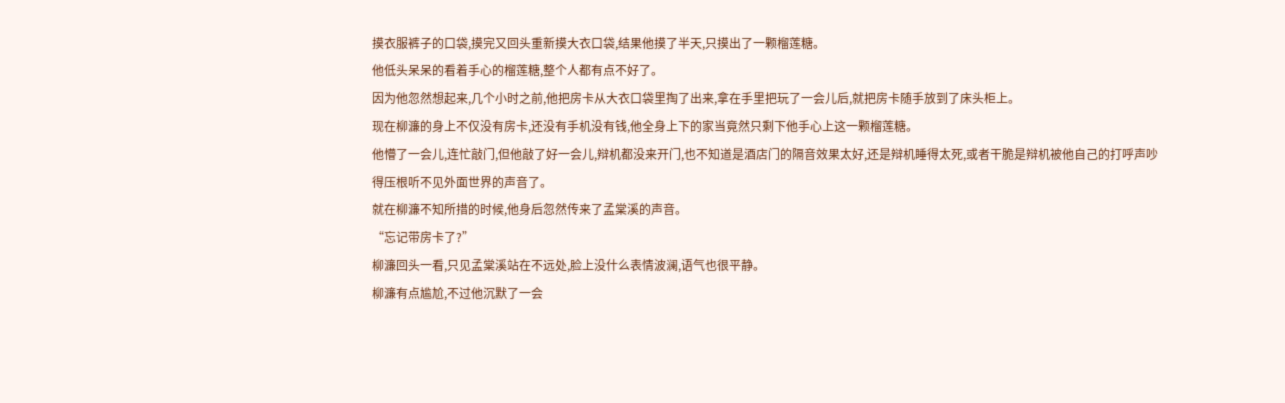摸衣服裤子的口袋,摸完又回头重新摸大衣口袋,结果他摸了半天,只摸出了一颗榴莲糖。
他低头呆呆的看着手心的榴莲糖,整个人都有点不好了。
因为他忽然想起来,几个小时之前,他把房卡从大衣口袋里掏了出来,拿在手里把玩了一会儿后,就把房卡随手放到了床头柜上。
现在柳濂的身上不仅没有房卡,还没有手机没有钱,他全身上下的家当竟然只剩下他手心上这一颗榴莲糖。
他懵了一会儿,连忙敲门,但他敲了好一会儿,辩机都没来开门,也不知道是酒店门的隔音效果太好,还是辩机睡得太死,或者干脆是辩机被他自己的打呼声吵得压根听不见外面世界的声音了。
就在柳濂不知所措的时候,他身后忽然传来了孟棠溪的声音。
“忘记带房卡了?”
柳濂回头一看,只见孟棠溪站在不远处,脸上没什么表情波澜,语气也很平静。
柳濂有点尴尬,不过他沉默了一会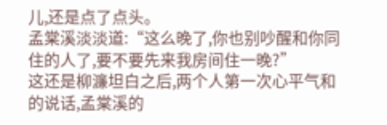儿,还是点了点头。
孟棠溪淡淡道:“这么晚了,你也别吵醒和你同住的人了,要不要先来我房间住一晚?”
这还是柳濂坦白之后,两个人第一次心平气和的说话,孟棠溪的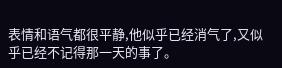表情和语气都很平静,他似乎已经消气了,又似乎已经不记得那一天的事了。